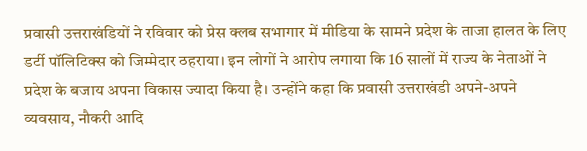प्रवासी उत्तराखंडियों ने रविवार को प्रेस क्लब सभागार में मीडिया के सामने प्रदेश के ताजा हालत के लिए डर्टी पॉलिटिक्स को जिम्मेदार ठहराया। इन लोगों ने आरोप लगाया कि 16 सालों में राज्य के नेताओं ने प्रदेश के बजाय अपना विकास ज्यादा किया है। उन्होंने कहा कि प्रवासी उत्तराखंडी अपने-अपने व्यवसाय, नौकरी आदि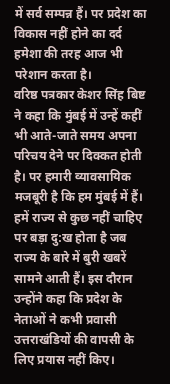में सर्व सम्पन्न हैं। पर प्रदेश का विकास नहीं होने का दर्द हमेशा की तरह आज भी परेशान करता है।
वरिष्ठ पत्रकार केशर सिंह बिष्ट ने कहा कि मुंबई में उन्हें कहीं भी आते-जाते समय अपना परिचय देने पर दिक्कत होती है। पर हमारी व्यावसायिक मजबूरी है कि हम मुंबई में हैं। हमें राज्य से कुछ नहीं चाहिए पर बड़ा दु:ख होता है जब राज्य के बारे में बुरी खबरें सामने आती हैं। इस दौरान उन्होंने कहा कि प्रदेश के नेताओं ने कभी प्रवासी उत्तराखंडियों की वापसी के लिए प्रयास नहीं किए।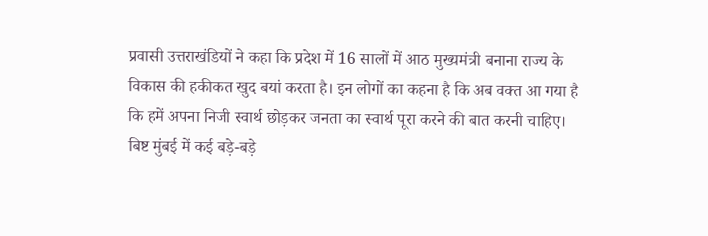प्रवासी उत्तराखंडियों ने कहा कि प्रदेश में 16 सालों में आठ मुख्यमंत्री बनाना राज्य के विकास की हकीकत खुद बयां करता है। इन लोगों का कहना है कि अब वक्त आ गया है कि हमें अपना निजी स्वार्थ छोड़कर जनता का स्वार्थ पूरा करने की बात करनी चाहिए। बिष्ट मुंबई में कई बड़े-बड़े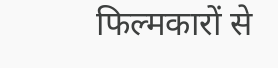फिल्मकारों से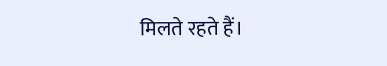मिलते रहते हैं।